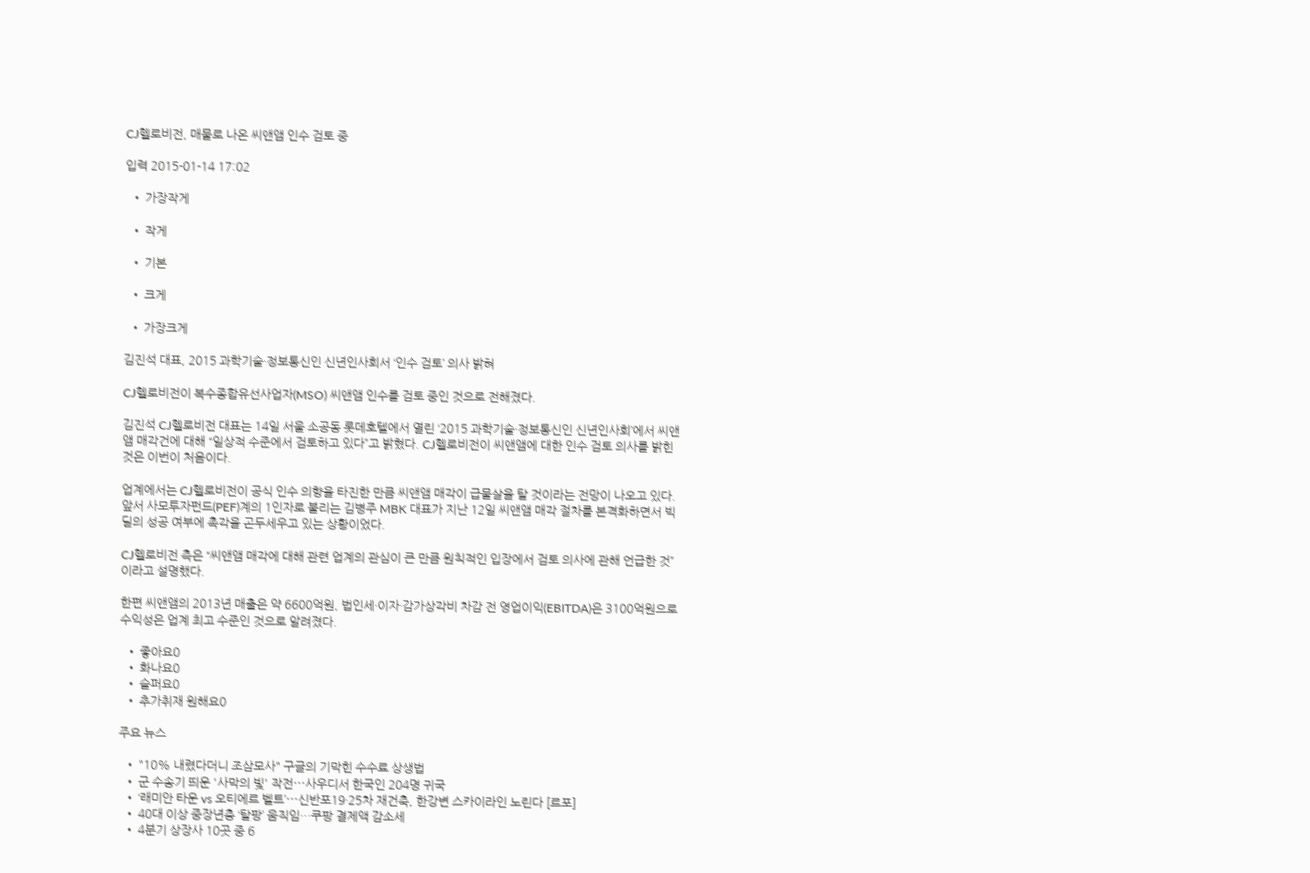CJ헬로비전, 매물로 나온 씨앤앰 인수 검토 중

입력 2015-01-14 17:02

  • 가장작게

  • 작게

  • 기본

  • 크게

  • 가장크게

김진석 대표, 2015 과학기술·정보통신인 신년인사회서 ‘인수 검토’ 의사 밝혀

CJ헬로비전이 복수종합유선사업자(MSO) 씨앤앰 인수를 검토 중인 것으로 전해졌다.

김진석 CJ헬로비전 대표는 14일 서울 소공동 롯데호텔에서 열린 ‘2015 과학기술·정보통신인 신년인사회’에서 씨앤앰 매각건에 대해 “일상적 수준에서 검토하고 있다”고 밝혔다. CJ헬로비전이 씨앤앰에 대한 인수 검토 의사를 밝힌 것은 이번이 처음이다.

업계에서는 CJ헬로비전이 공식 인수 의향을 타진한 만큼 씨앤앰 매각이 급물살을 탈 것이라는 전망이 나오고 있다. 앞서 사모투자펀드(PEF)계의 1인자로 불리는 김병주 MBK 대표가 지난 12일 씨앤앰 매각 절차를 본격화하면서 빅딜의 성공 여부에 촉각을 곤두세우고 있는 상황이었다.

CJ헬로비전 측은 “씨앤앰 매각에 대해 관련 업계의 관심이 큰 만큼 원칙적인 입장에서 검토 의사에 관해 언급한 것”이라고 설명했다.

한편 씨앤앰의 2013년 매출은 약 6600억원, 법인세·이자·감가상각비 차감 전 영업이익(EBITDA)은 3100억원으로 수익성은 업계 최고 수준인 것으로 알려졌다.

  • 좋아요0
  • 화나요0
  • 슬퍼요0
  • 추가취재 원해요0

주요 뉴스

  • "10% 내렸다더니 조삼모사" 구글의 기막힌 수수료 상생법
  • 군 수송기 띄운 '사막의 빛' 작전⋯사우디서 한국인 204명 귀국
  • ‘래미안 타운 vs 오티에르 벨트’⋯신반포19·25차 재건축, 한강변 스카이라인 노린다 [르포]
  • 40대 이상 중장년층 ‘탈팡’ 움직임…쿠팡 결제액 감소세
  • 4분기 상장사 10곳 중 6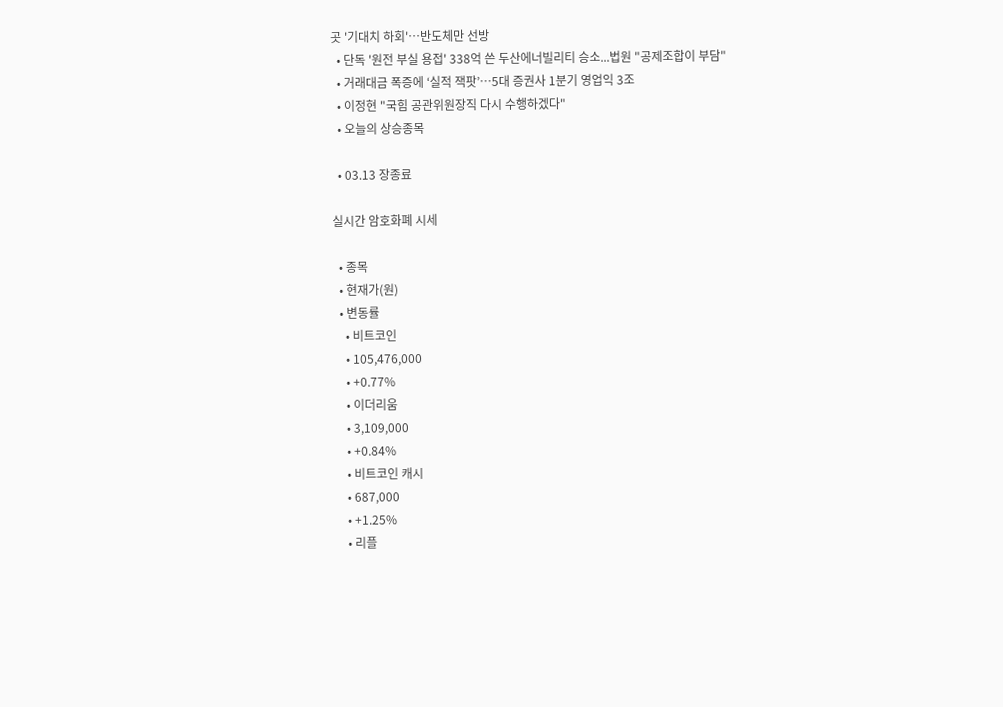곳 '기대치 하회'…반도체만 선방
  • 단독 '원전 부실 용접' 338억 쓴 두산에너빌리티 승소...법원 "공제조합이 부담"
  • 거래대금 폭증에 ‘실적 잭팟’…5대 증권사 1분기 영업익 3조
  • 이정현 "국힘 공관위원장직 다시 수행하겠다"
  • 오늘의 상승종목

  • 03.13 장종료

실시간 암호화폐 시세

  • 종목
  • 현재가(원)
  • 변동률
    • 비트코인
    • 105,476,000
    • +0.77%
    • 이더리움
    • 3,109,000
    • +0.84%
    • 비트코인 캐시
    • 687,000
    • +1.25%
    • 리플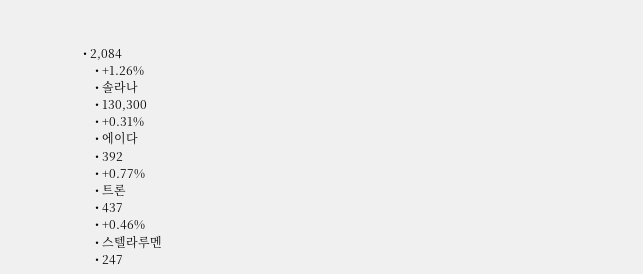• 2,084
    • +1.26%
    • 솔라나
    • 130,300
    • +0.31%
    • 에이다
    • 392
    • +0.77%
    • 트론
    • 437
    • +0.46%
    • 스텔라루멘
    • 247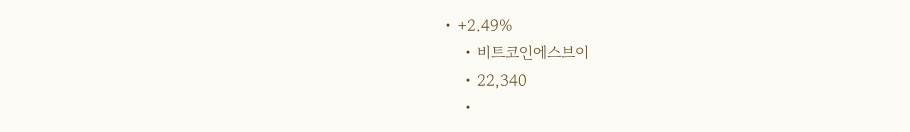• +2.49%
    • 비트코인에스브이
    • 22,340
    •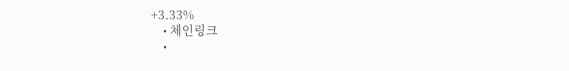+3.33%
    • 체인링크
    •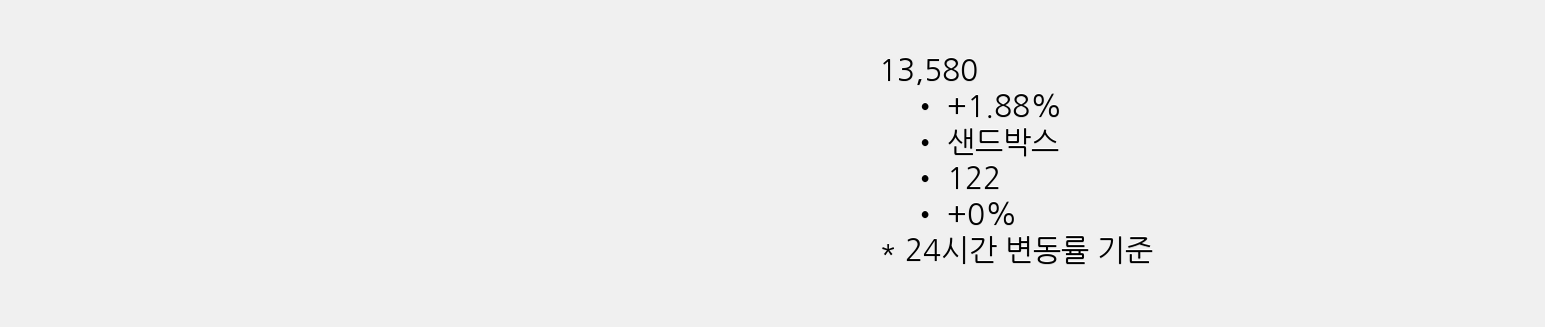13,580
    • +1.88%
    • 샌드박스
    • 122
    • +0%
* 24시간 변동률 기준